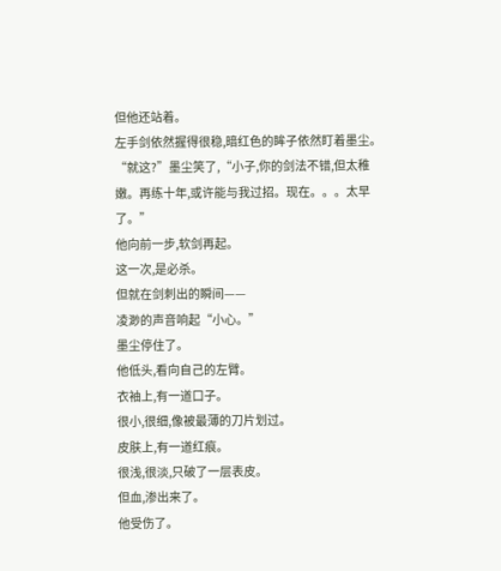但他还站着。
左手剑依然握得很稳,暗红色的眸子依然盯着墨尘。
“就这?”墨尘笑了,“小子,你的剑法不错,但太稚嫩。再练十年,或许能与我过招。现在。。。太早了。”
他向前一步,软剑再起。
这一次,是必杀。
但就在剑刺出的瞬间——
凌渺的声音响起“小心。”
墨尘停住了。
他低头,看向自己的左臂。
衣袖上,有一道口子。
很小,很细,像被最薄的刀片划过。
皮肤上,有一道红痕。
很浅,很淡,只破了一层表皮。
但血,渗出来了。
他受伤了。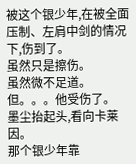被这个银少年,在被全面压制、左肩中剑的情况下,伤到了。
虽然只是擦伤。
虽然微不足道。
但。。。他受伤了。
墨尘抬起头,看向卡莱因。
那个银少年靠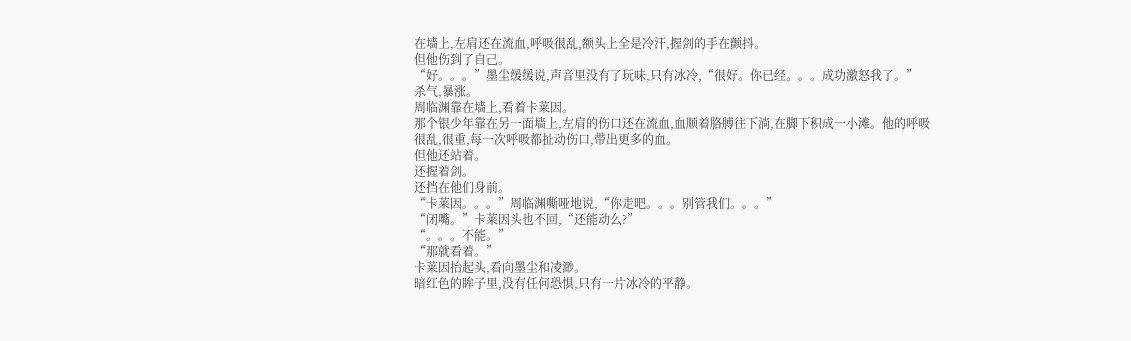在墙上,左肩还在流血,呼吸很乱,额头上全是冷汗,握剑的手在颤抖。
但他伤到了自己。
“好。。。”墨尘缓缓说,声音里没有了玩味,只有冰冷,“很好。你已经。。。成功激怒我了。”
杀气,暴涨。
周临渊靠在墙上,看着卡莱因。
那个银少年靠在另一面墙上,左肩的伤口还在流血,血顺着胳膊往下淌,在脚下积成一小滩。他的呼吸很乱,很重,每一次呼吸都扯动伤口,带出更多的血。
但他还站着。
还握着剑。
还挡在他们身前。
“卡莱因。。。”周临渊嘶哑地说,“你走吧。。。别管我们。。。”
“闭嘴。”卡莱因头也不回,“还能动么?”
“。。。不能。”
“那就看着。”
卡莱因抬起头,看向墨尘和凌渺。
暗红色的眸子里,没有任何恐惧,只有一片冰冷的平静。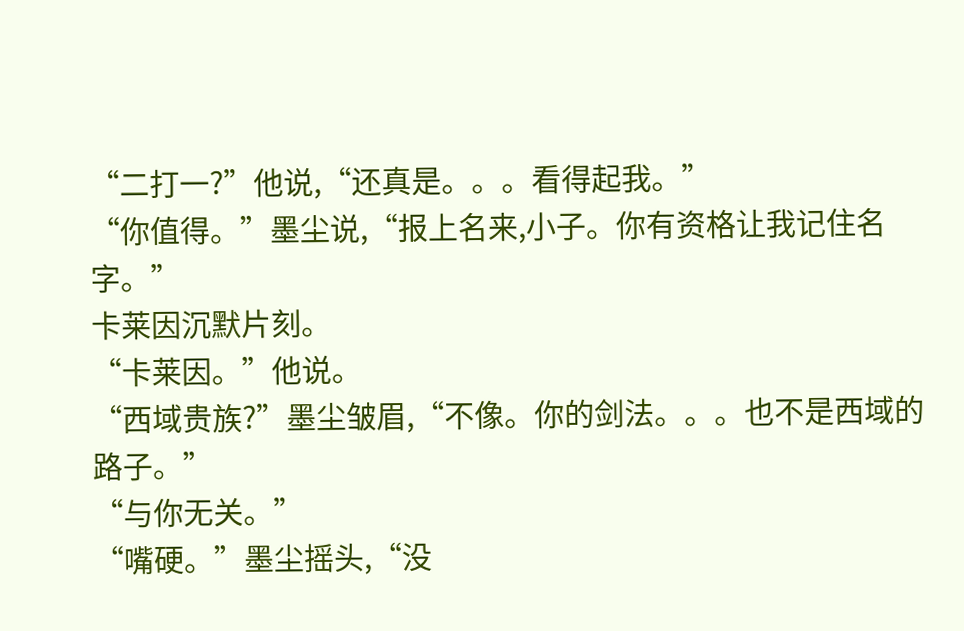“二打一?”他说,“还真是。。。看得起我。”
“你值得。”墨尘说,“报上名来,小子。你有资格让我记住名字。”
卡莱因沉默片刻。
“卡莱因。”他说。
“西域贵族?”墨尘皱眉,“不像。你的剑法。。。也不是西域的路子。”
“与你无关。”
“嘴硬。”墨尘摇头,“没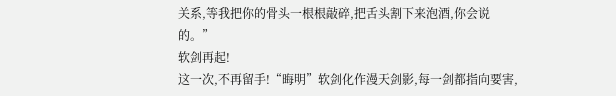关系,等我把你的骨头一根根敲碎,把舌头割下来泡酒,你会说的。”
软剑再起!
这一次,不再留手!“晦明”软剑化作漫天剑影,每一剑都指向要害,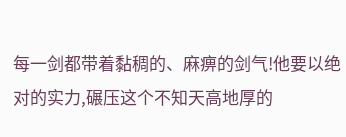每一剑都带着黏稠的、麻痹的剑气!他要以绝对的实力,碾压这个不知天高地厚的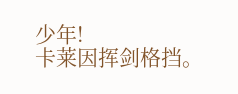少年!
卡莱因挥剑格挡。